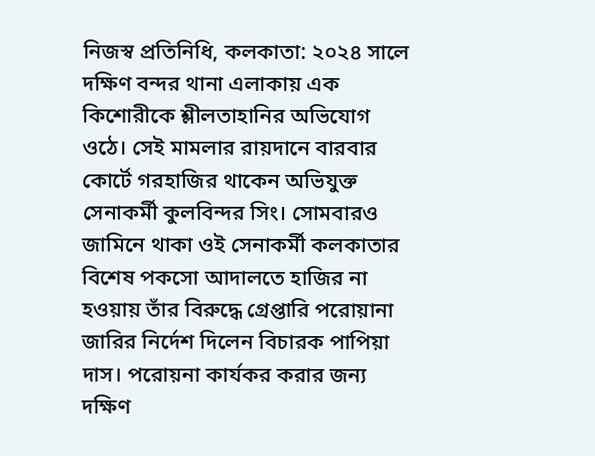নিজস্ব প্রতিনিধি, কলকাতা: ২০২৪ সালে দক্ষিণ বন্দর থানা এলাকায় এক কিশোরীকে শ্লীলতাহানির অভিযোগ ওঠে। সেই মামলার রায়দানে বারবার কোর্টে গরহাজির থাকেন অভিযুক্ত সেনাকর্মী কুলবিন্দর সিং। সোমবারও জামিনে থাকা ওই সেনাকর্মী কলকাতার বিশেষ পকসো আদালতে হাজির না হওয়ায় তাঁর বিরুদ্ধে গ্রেপ্তারি পরোয়ানা জারির নির্দেশ দিলেন বিচারক পাপিয়া দাস। পরোয়না কার্যকর করার জন্য দক্ষিণ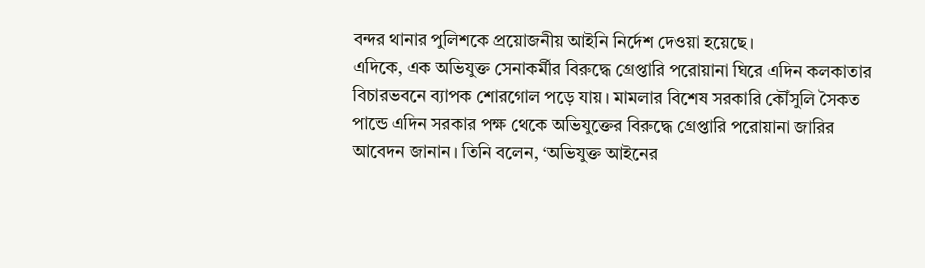বন্দর থানার পুলিশকে প্রয়োজনীয় আইনি নির্দেশ দেওয়া হয়েছে।
এদিকে, এক অভিযুক্ত সেনাকর্মীর বিরুদ্ধে গ্রেপ্তারি পরোয়ানা ঘিরে এদিন কলকাতার বিচারভবনে ব্যাপক শোরগোল পড়ে যায়। মামলার বিশেষ সরকারি কৌঁসুলি সৈকত পান্ডে এদিন সরকার পক্ষ থেকে অভিযুক্তের বিরুদ্ধে গ্রেপ্তারি পরোয়ানা জারির আবেদন জানান। তিনি বলেন, ‘অভিযুক্ত আইনের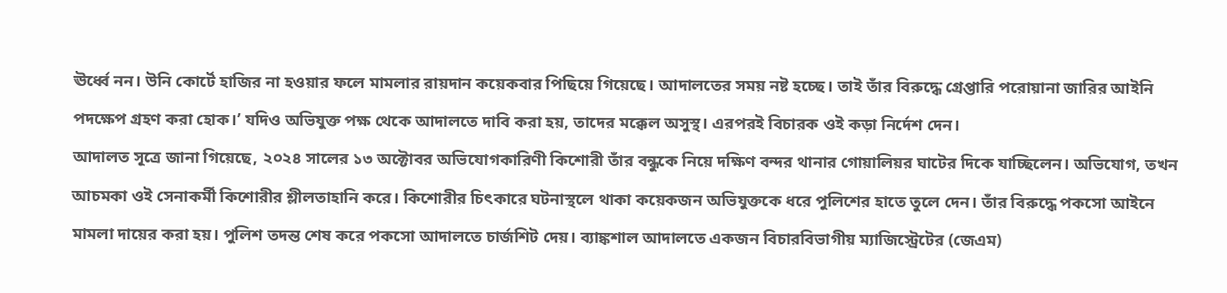ঊর্ধ্বে নন। উনি কোর্টে হাজির না হওয়ার ফলে মামলার রায়দান কয়েকবার পিছিয়ে গিয়েছে। আদালতের সময় নষ্ট হচ্ছে। তাই তাঁর বিরুদ্ধে গ্রেপ্তারি পরোয়ানা জারির আইনি পদক্ষেপ গ্রহণ করা হোক।’ যদিও অভিযুক্ত পক্ষ থেকে আদালতে দাবি করা হয়, তাদের মক্কেল অসুস্থ। এরপরই বিচারক ওই কড়া নির্দেশ দেন।
আদালত সূত্রে জানা গিয়েছে, ২০২৪ সালের ১৩ অক্টোবর অভিযোগকারিণী কিশোরী তাঁর বন্ধুকে নিয়ে দক্ষিণ বন্দর থানার গোয়ালিয়র ঘাটের দিকে যাচ্ছিলেন। অভিযোগ, তখন আচমকা ওই সেনাকর্মী কিশোরীর শ্লীলতাহানি করে। কিশোরীর চিৎকারে ঘটনাস্থলে থাকা কয়েকজন অভিযুক্তকে ধরে পুলিশের হাতে তুলে দেন। তাঁর বিরুদ্ধে পকসো আইনে মামলা দায়ের করা হয়। পুলিশ তদন্ত শেষ করে পকসো আদালতে চার্জশিট দেয়। ব্যাঙ্কশাল আদালতে একজন বিচারবিভাগীয় ম্যাজিস্ট্রেটের (জেএম)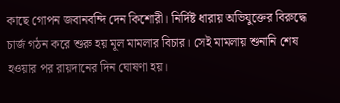কাছে গোপন জবানবন্দি দেন কিশোরী। নির্দিষ্ট ধারায় অভিযুক্তের বিরুদ্ধে চার্জ গঠন করে শুরু হয় মূল মামলার বিচার। সেই মামলায় শুনানি শেষ হওয়ার পর রায়দানের দিন ঘোষণা হয়।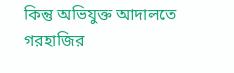কিন্তু অভিযুক্ত আদালতে গরহাজির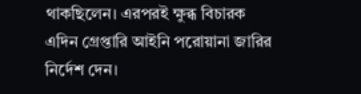থাকছিলেন। এরপরই ক্ষুব্ধ বিচারক এদিন গ্রেপ্তারি আইনি পরোয়ানা জারির নির্দেশ দেন।